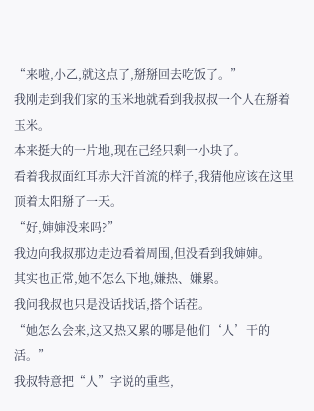“来啦,小乙,就这点了,掰掰回去吃饭了。”
我刚走到我们家的玉米地就看到我叔叔一个人在掰着玉米。
本来挺大的一片地,现在己经只剩一小块了。
看着我叔面红耳赤大汗首流的样子,我猜他应该在这里顶着太阳掰了一天。
“好,婶婶没来吗?”
我边向我叔那边走边看着周围,但没看到我婶婶。
其实也正常,她不怎么下地,嫌热、嫌累。
我问我叔也只是没话找话,搭个话茬。
“她怎么会来,这又热又累的哪是他们‘人’干的活。”
我叔特意把“人”字说的重些,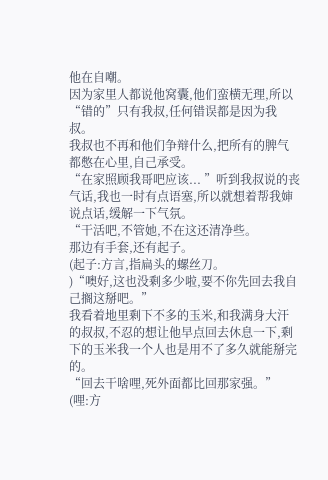他在自嘲。
因为家里人都说他窝囊,他们蛮横无理,所以“错的”只有我叔,任何错误都是因为我叔。
我叔也不再和他们争辩什么,把所有的脾气都憋在心里,自己承受。
“在家照顾我哥吧应该... ”听到我叔说的丧气话,我也一时有点语塞,所以就想着帮我婶说点话,缓解一下气氛。
“干活吧,不管她,不在这还清净些。
那边有手套,还有起子。
(起子:方言,指扁头的螺丝刀。
)“噢好,这也没剩多少啦,要不你先回去我自己搁这掰吧。”
我看着地里剩下不多的玉米,和我满身大汗的叔叔,不忍的想让他早点回去休息一下,剩下的玉米我一个人也是用不了多久就能掰完的。
“回去干啥哩,死外面都比回那家强。”
(哩:方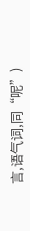言,语气词,同“呢”)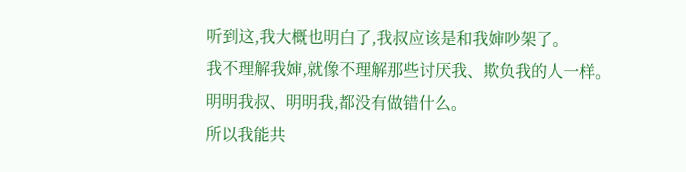听到这,我大概也明白了,我叔应该是和我婶吵架了。
我不理解我婶,就像不理解那些讨厌我、欺负我的人一样。
明明我叔、明明我,都没有做错什么。
所以我能共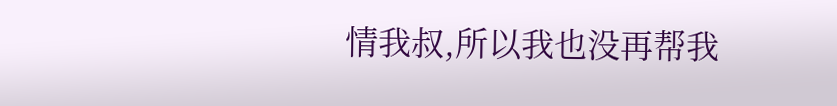情我叔,所以我也没再帮我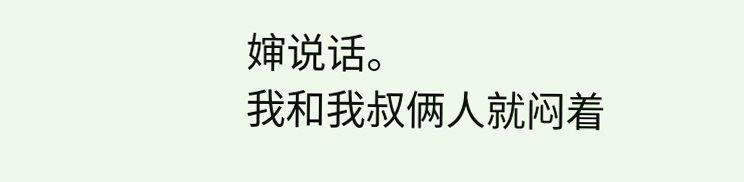婶说话。
我和我叔俩人就闷着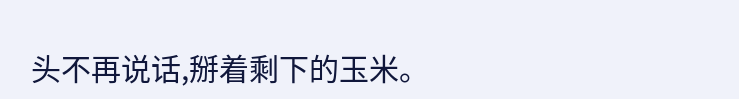头不再说话,掰着剩下的玉米。